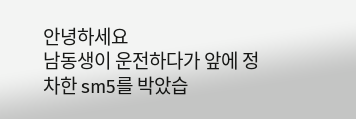안녕하세요
남동생이 운전하다가 앞에 정차한 sm5를 박았습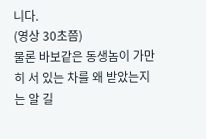니다.
(영상 30초쯤)
물론 바보같은 동생놈이 가만히 서 있는 차를 왜 받았는지는 알 길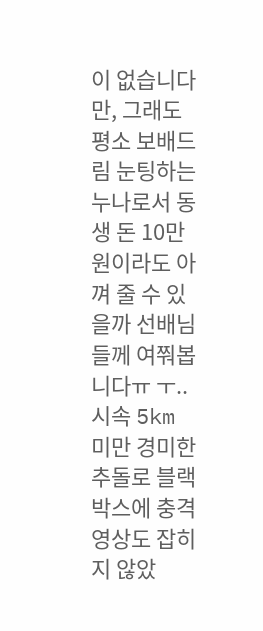이 없습니다만, 그래도 평소 보배드림 눈팅하는 누나로서 동생 돈 10만원이라도 아껴 줄 수 있을까 선배님들께 여쭤봅니다ㅠ ㅜ..
시속 5km 미만 경미한 추돌로 블랙박스에 충격 영상도 잡히지 않았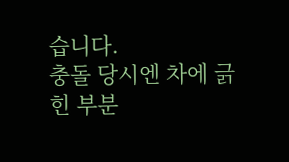습니다.
충돌 당시엔 차에 긁힌 부분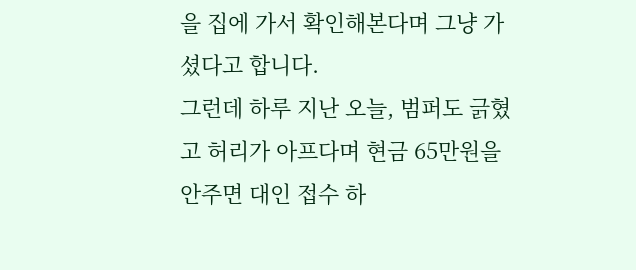을 집에 가서 확인해본다며 그냥 가셨다고 합니다.
그런데 하루 지난 오늘, 범퍼도 긁혔고 허리가 아프다며 현금 65만원을 안주면 대인 접수 하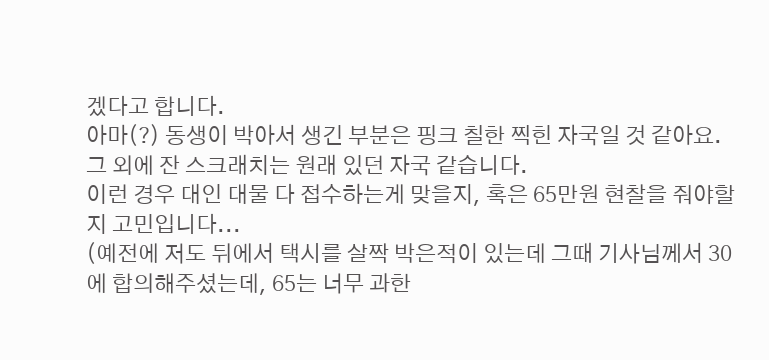겠다고 합니다.
아마(?) 동생이 박아서 생긴 부분은 핑크 칠한 찍힌 자국일 것 같아요. 그 외에 잔 스크래치는 원래 있던 자국 같습니다.
이런 경우 대인 대물 다 접수하는게 맞을지, 혹은 65만원 현찰을 줘야할지 고민입니다...
(예전에 저도 뒤에서 택시를 살짝 박은적이 있는데 그때 기사님께서 30에 합의해주셨는데, 65는 너무 과한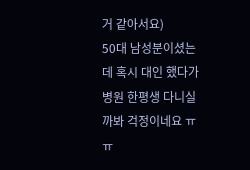거 같아서요)
50대 남성분이셨는데 혹시 대인 했다가 병원 한평생 다니실까봐 걱정이네요 ㅠ ㅠ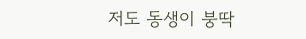저도 동생이 붕딱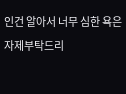인건 알아서 너무 심한 욕은 자제부탁드리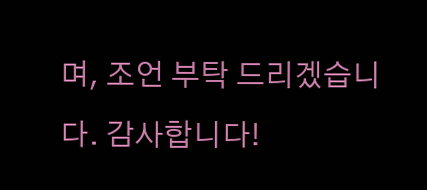며, 조언 부탁 드리겠습니다. 감사합니다!